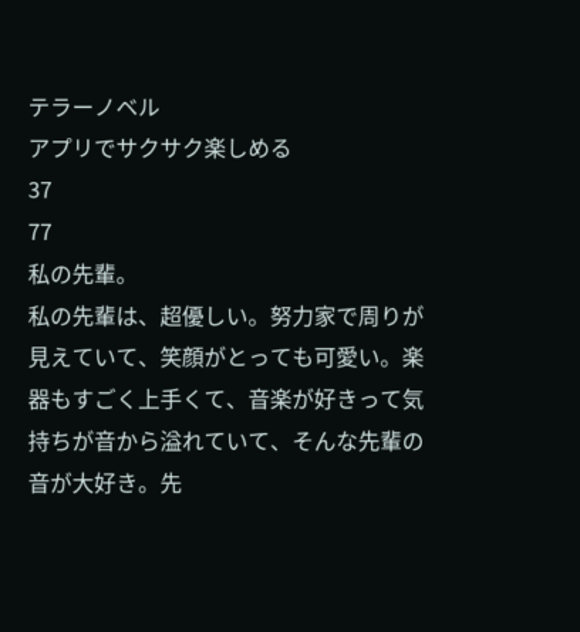テラーノベル
アプリでサクサク楽しめる
37
77
私の先輩。
私の先輩は、超優しい。努力家で周りが見えていて、笑顔がとっても可愛い。楽器もすごく上手くて、音楽が好きって気持ちが音から溢れていて、そんな先輩の音が大好き。先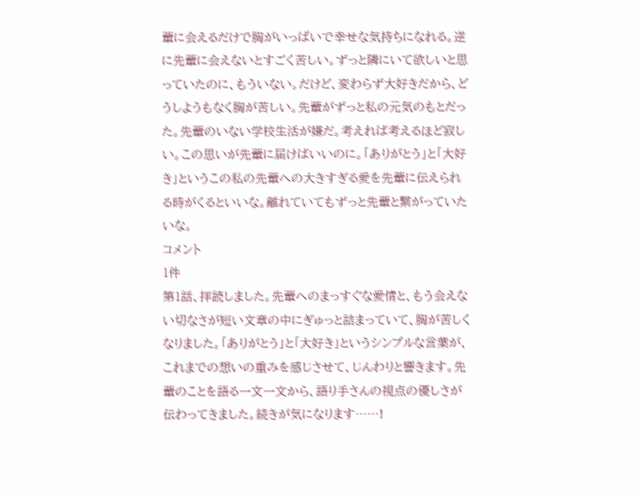輩に会えるだけで胸がいっぱいで幸せな気持ちになれる。逆に先輩に会えないとすごく苦しい。ずっと隣にいて欲しいと思っていたのに、もういない。だけど、変わらず大好きだから、どうしようもなく胸が苦しい。先輩がずっと私の元気のもとだった。先輩のいない学校生活が嫌だ。考えれば考えるほど寂しい。この思いが先輩に届けばいいのに。「ありがとう」と「大好き」というこの私の先輩への大きすぎる愛を先輩に伝えられる時がくるといいな。離れていてもずっと先輩と繋がっていたいな。
コメント
1件
第1話、拝読しました。先輩へのまっすぐな愛情と、もう会えない切なさが短い文章の中にぎゅっと詰まっていて、胸が苦しくなりました。「ありがとう」と「大好き」というシンプルな言葉が、これまでの想いの重みを感じさせて、じんわりと響きます。先輩のことを語る一文一文から、語り手さんの視点の優しさが伝わってきました。続きが気になります……!